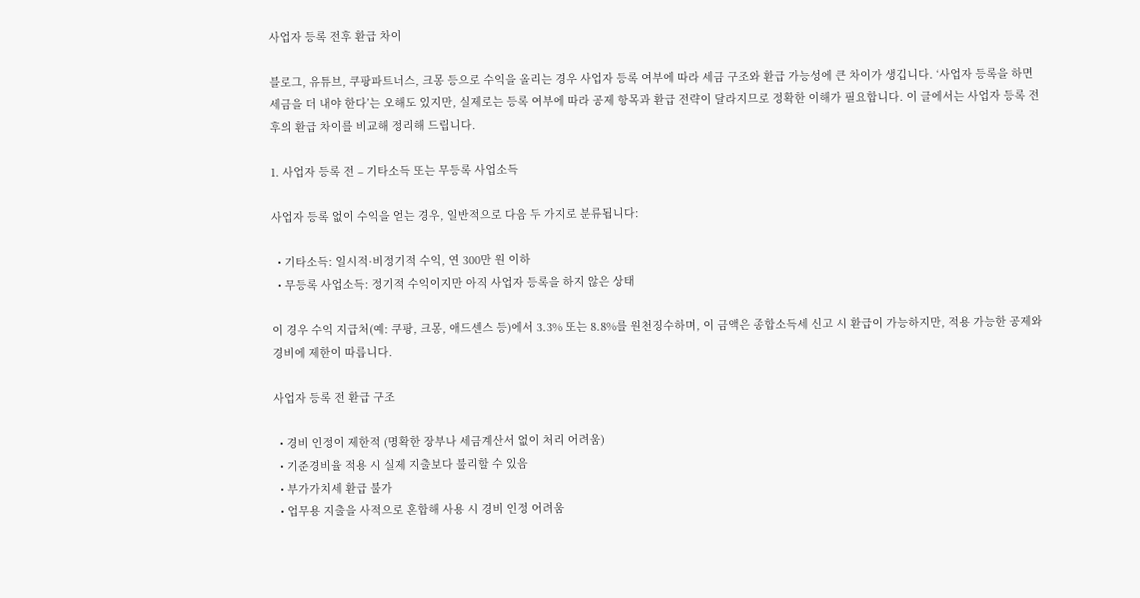사업자 등록 전후 환급 차이

블로그, 유튜브, 쿠팡파트너스, 크몽 등으로 수익을 올리는 경우 사업자 등록 여부에 따라 세금 구조와 환급 가능성에 큰 차이가 생깁니다. ‘사업자 등록을 하면 세금을 더 내야 한다’는 오해도 있지만, 실제로는 등록 여부에 따라 공제 항목과 환급 전략이 달라지므로 정확한 이해가 필요합니다. 이 글에서는 사업자 등록 전후의 환급 차이를 비교해 정리해 드립니다.

1. 사업자 등록 전 – 기타소득 또는 무등록 사업소득

사업자 등록 없이 수익을 얻는 경우, 일반적으로 다음 두 가지로 분류됩니다:

  • 기타소득: 일시적·비정기적 수익, 연 300만 원 이하
  • 무등록 사업소득: 정기적 수익이지만 아직 사업자 등록을 하지 않은 상태

이 경우 수익 지급처(예: 쿠팡, 크몽, 애드센스 등)에서 3.3% 또는 8.8%를 원천징수하며, 이 금액은 종합소득세 신고 시 환급이 가능하지만, 적용 가능한 공제와 경비에 제한이 따릅니다.

사업자 등록 전 환급 구조

  • 경비 인정이 제한적 (명확한 장부나 세금계산서 없이 처리 어려움)
  • 기준경비율 적용 시 실제 지출보다 불리할 수 있음
  • 부가가치세 환급 불가
  • 업무용 지출을 사적으로 혼합해 사용 시 경비 인정 어려움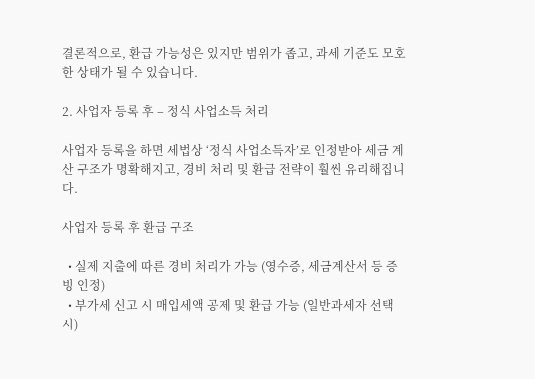결론적으로, 환급 가능성은 있지만 범위가 좁고, 과세 기준도 모호한 상태가 될 수 있습니다.

2. 사업자 등록 후 – 정식 사업소득 처리

사업자 등록을 하면 세법상 ‘정식 사업소득자’로 인정받아 세금 계산 구조가 명확해지고, 경비 처리 및 환급 전략이 훨씬 유리해집니다.

사업자 등록 후 환급 구조

  • 실제 지출에 따른 경비 처리가 가능 (영수증, 세금계산서 등 증빙 인정)
  • 부가세 신고 시 매입세액 공제 및 환급 가능 (일반과세자 선택 시)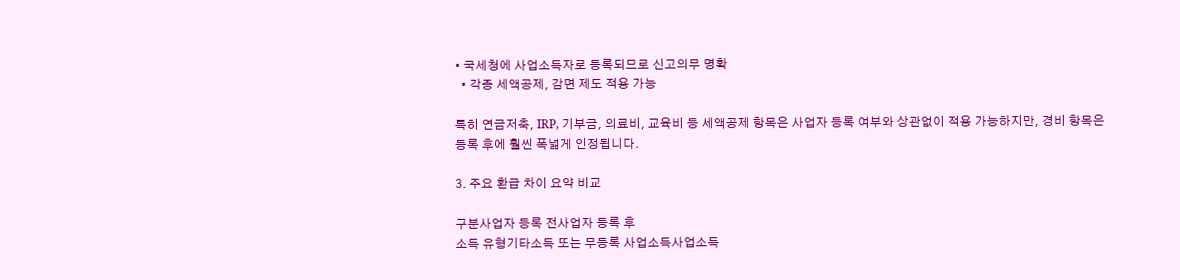• 국세청에 사업소득자로 등록되므로 신고의무 명확
  • 각종 세액공제, 감면 제도 적용 가능

특히 연금저축, IRP, 기부금, 의료비, 교육비 등 세액공제 항목은 사업자 등록 여부와 상관없이 적용 가능하지만, 경비 항목은 등록 후에 훨씬 폭넓게 인정됩니다.

3. 주요 환급 차이 요약 비교

구분사업자 등록 전사업자 등록 후
소득 유형기타소득 또는 무등록 사업소득사업소득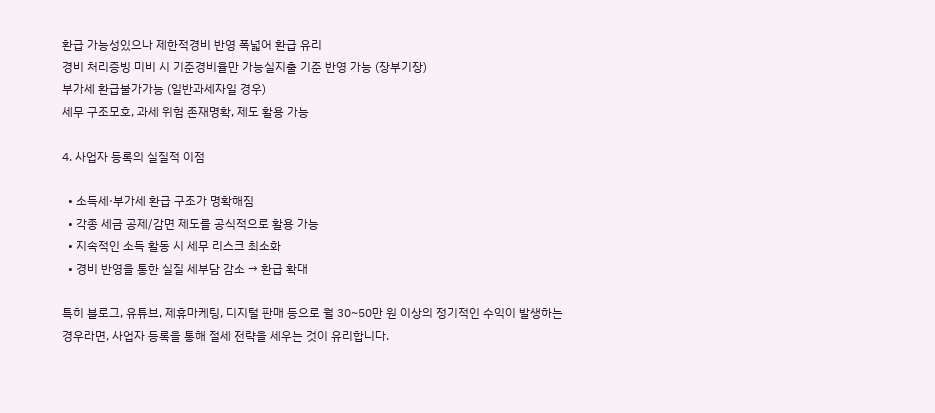환급 가능성있으나 제한적경비 반영 폭넓어 환급 유리
경비 처리증빙 미비 시 기준경비율만 가능실지출 기준 반영 가능 (장부기장)
부가세 환급불가가능 (일반과세자일 경우)
세무 구조모호, 과세 위험 존재명확, 제도 활용 가능

4. 사업자 등록의 실질적 이점

  • 소득세·부가세 환급 구조가 명확해짐
  • 각종 세금 공제/감면 제도를 공식적으로 활용 가능
  • 지속적인 소득 활동 시 세무 리스크 최소화
  • 경비 반영을 통한 실질 세부담 감소 → 환급 확대

특히 블로그, 유튜브, 제휴마케팅, 디지털 판매 등으로 월 30~50만 원 이상의 정기적인 수익이 발생하는 경우라면, 사업자 등록을 통해 절세 전략을 세우는 것이 유리합니다.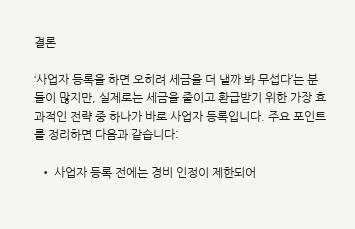결론

‘사업자 등록을 하면 오히려 세금을 더 낼까 봐 무섭다’는 분들이 많지만, 실제로는 세금을 줄이고 환급받기 위한 가장 효과적인 전략 중 하나가 바로 사업자 등록입니다. 주요 포인트를 정리하면 다음과 같습니다:

  • 사업자 등록 전에는 경비 인정이 제한되어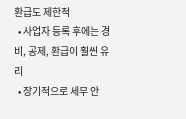환급도 제한적
  • 사업자 등록 후에는 경비, 공제, 환급이 훨씬 유리
  • 장기적으로 세무 안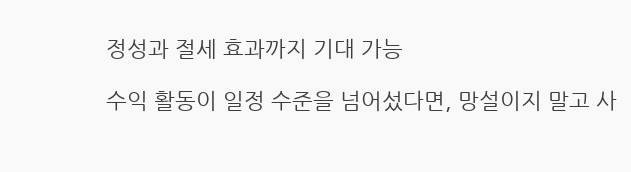정성과 절세 효과까지 기대 가능

수익 활동이 일정 수준을 넘어섰다면, 망설이지 말고 사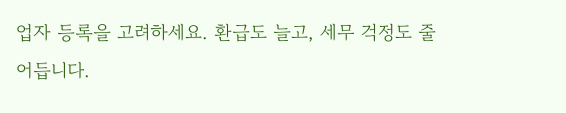업자 등록을 고려하세요. 환급도 늘고, 세무 걱정도 줄어듭니다.